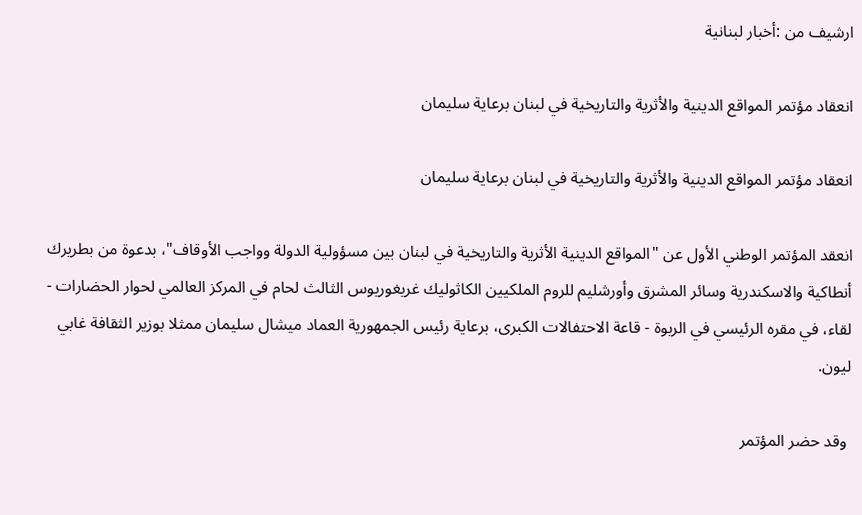ارشيف من :أخبار لبنانية

انعقاد مؤتمر المواقع الدينية والأثرية والتاريخية في لبنان برعاية سليمان

انعقاد مؤتمر المواقع الدينية والأثرية والتاريخية في لبنان برعاية سليمان

انعقد المؤتمر الوطني الأول عن "المواقع الدينية الأثرية والتاريخية في لبنان بين مسؤولية الدولة وواجب الأوقاف"، بدعوة من بطريرك أنطاكية والاسكندرية وسائر المشرق وأورشليم للروم الملكيين الكاثوليك غريغوريوس الثالث لحام في المركز العالمي لحوار الحضارات - لقاء، في مقره الرئيسي في الربوة - قاعة الاحتفالات الكبرى، برعاية رئيس الجمهورية العماد ميشال سليمان ممثلا بوزير الثقافة غابي ليون.

 وقد حضر المؤتمر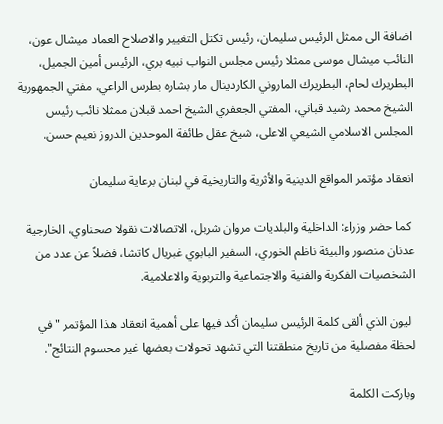اضافة الى ممثل الرئيس سليمان، رئيس تكتل التغيير والاصلاح العماد ميشال عون، النائب ميشال موسى ممثلا رئيس مجلس النواب نبيه بري، الرئيس أمين الجميل، البطريرك لحام، البطريرك الماروني الكاردينال مار بشاره بطرس الراعي، مفتي الجمهورية الشيخ محمد رشيد قباني، المفتي الجعفري الشيخ احمد قبلان ممثلا نائب رئيس المجلس الاسلامي الشيعي الاعلى، شيخ عقل طائفة الموحدين الدروز نعيم حسن.

انعقاد مؤتمر المواقع الدينية والأثرية والتاريخية في لبنان برعاية سليمان

 كما حضر وزراء: الداخلية والبلديات مروان شربل، الاتصالات نقولا صحناوي، الخارجية عدنان منصور والبيئة ناظم الخوري، السفير البابوي غبريال كاتشا، فضلاً عن عدد من الشخصيات الفكرية والفنية والاجتماعية والتربوية والاعلامية.

 ليون الذي ألقى كلمة الرئيس سليمان أكد فيها على أهمية انعقاد هذا المؤتمر "في لحظة مفصلية من تاريخ منطقتنا التي تشهد تحولات بعضها غير محسوم النتائج".

وباركت الكلمة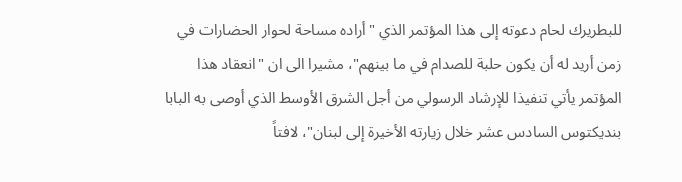للبطريرك لحام دعوته إلى هذا المؤتمر الذي "أراده مساحة لحوار الحضارات في زمن أريد له أن يكون حلبة للصدام في ما بينهم"، مشيرا الى ان "انعقاد هذا المؤتمر يأتي تنفيذا للإرشاد الرسولي من أجل الشرق الأوسط الذي أوصى به البابا بنديكتوس السادس عشر خلال زيارته الأخيرة إلى لبنان"، لافتاً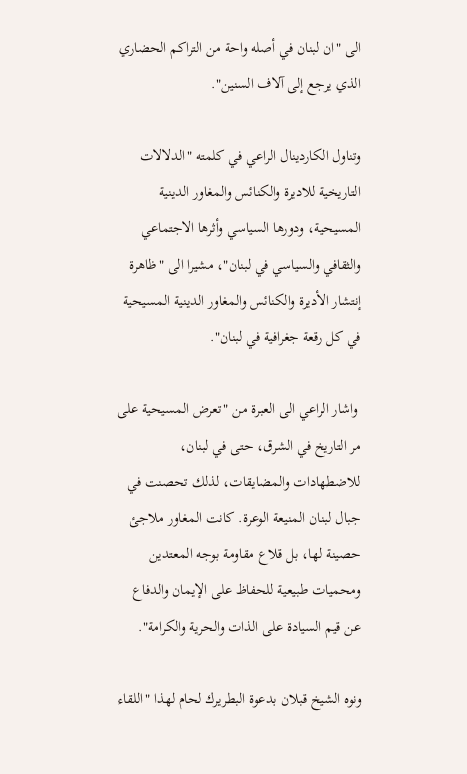الى "ان لبنان في أصله واحة من التراكم الحضاري الذي يرجع إلى آلاف السنين".

وتناول الكاردينال الراعي في كلمته "الدلالات التاريخية للاديرة والكنائس والمغاور الدينية المسيحية، ودورها السياسي وأثرها الاجتماعي والثقافي والسياسي في لبنان"، مشيرا الى "ظاهرة إنتشار الأديرة والكنائس والمغاور الدينية المسيحية في كل رقعة جغرافية في لبنان".

 واشار الراعي الى العبرة من "تعرض المسيحية على مر التاريخ في الشرق، حتى في لبنان، للاضطهادات والمضايقات، لذلك تحصنت في جبال لبنان المنيعة الوعرة. كانت المغاور ملاجئ حصينة لها، بل قلاع مقاومة بوجه المعتدين ومحميات طبيعية للحفاظ على الإيمان والدفاع عن قيم السيادة على الذات والحرية والكرامة".

ونوه الشيخ قبلان بدعوة البطريرك لحام لهذا "اللقاء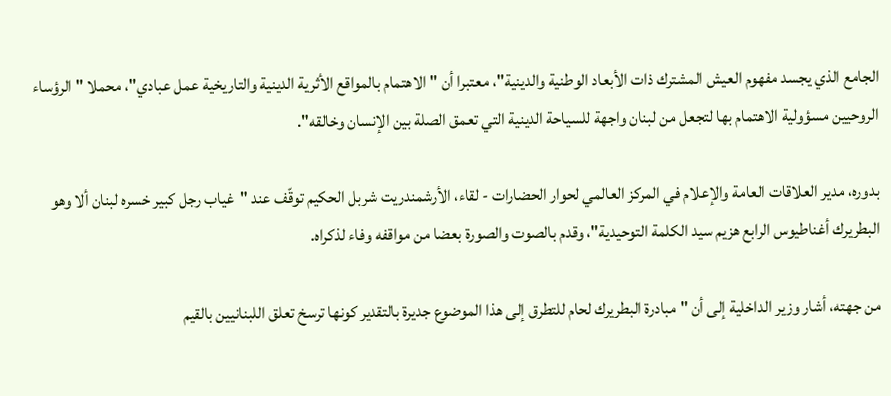الجامع الذي يجسد مفهوم العيش المشترك ذات الأبعاد الوطنية والدينية"، معتبرا أن "الاهتمام بالمواقع الأثرية الدينية والتاريخية عمل عبادي"، محملا "الرؤساء الروحيين مسؤولية الاهتمام بها لتجعل من لبنان واجهة للسياحة الدينية التي تعمق الصلة بين الإنسان وخالقه".

بدوره، مدير العلاقات العامة والإعلام في المركز العالمي لحوار الحضارات - لقاء، الأرشمندريت شربل الحكيم توقّف عند "غياب رجل كبير خسره لبنان ألا وهو البطريرك أغناطيوس الرابع هزيم سيد الكلمة التوحيدية"، وقدم بالصوت والصورة بعضا من مواقفه وفاء لذكراه.

من جهته، أشار وزير الداخلية إلى أن "مبادرة البطريرك لحام للتطرق إلى هذا الموضوع جديرة بالتقدير كونها ترسخ تعلق اللبنانيين بالقيم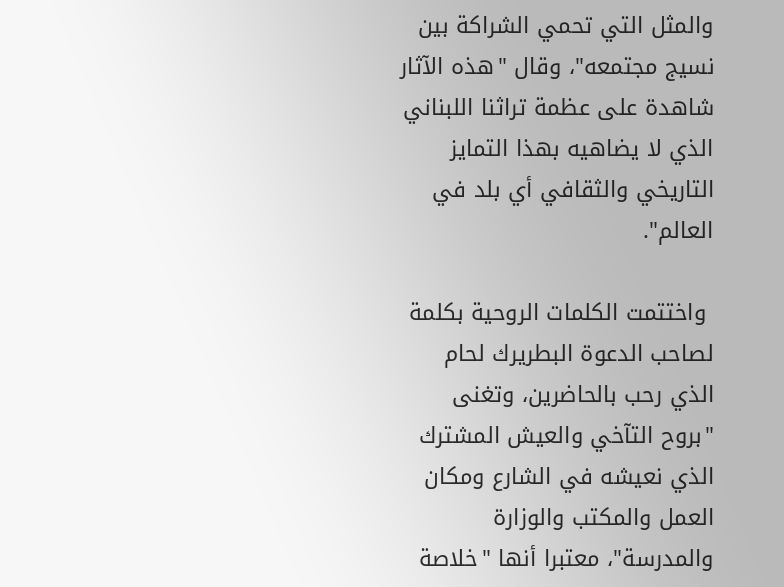والمثل التي تحمي الشراكة بين نسيج مجتمعه"، وقال "هذه الآثار شاهدة على عظمة تراثنا اللبناني الذي لا يضاهيه بهذا التمايز التاريخي والثقافي أي بلد في العالم".

 واختتمت الكلمات الروحية بكلمة لصاحب الدعوة البطريرك لحام الذي رحب بالحاضرين، وتغنى "بروح التآخي والعيش المشترك الذي نعيشه في الشارع ومكان العمل والمكتب والوزارة والمدرسة"، معتبرا أنها "خلاصة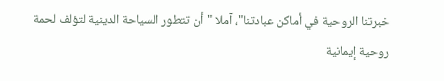خبرتنا الروحية في أماكن عبادتنا"، آملا "أن تتطور السياحة الدينية لتؤلف لحمة روحية إيمانية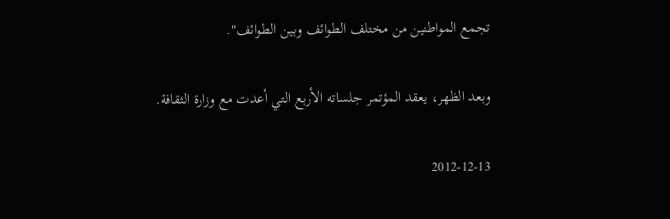تجمع المواطنين من مختلف الطوائف وبين الطوائف".

وبعد الظهر، يعقد المؤتمر جلساته الأربع التي أعدت مع وزارة الثقافة.

2012-12-13